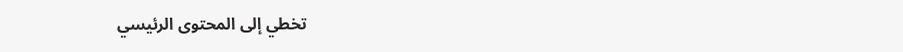تخطي إلى المحتوى الرئيسي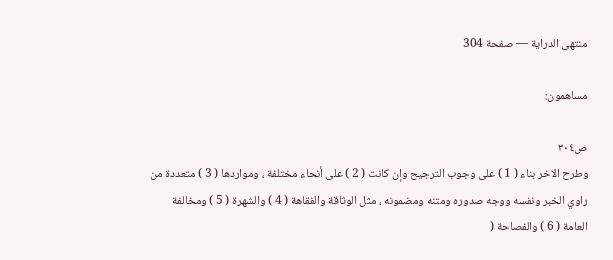منتهى الدراية — صفحة 304

مساهمون:

ص٣٠٤
وطرح الاخر بناء ( 1 ) على وجوب الترجيح وإن كانت ( 2 ) على أنحاء مختلفة ، ومواردها ( 3 ) متعددة من راوي الخبر ونفسه ووجه صدوره ومتنه ومضمونه ، مثل الوثاقة والفقاهة ( 4 ) والشهرة ( 5 ) ومخالفة العامة ( 6 ) والفصاحة (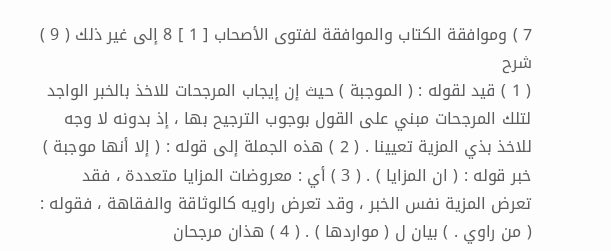7 ) وموافقة الكتاب والموافقة لفتوى الأصحاب [ 1 ] 8 إلى غير ذلك ( 9 )
شرح
( 1 ) قيد لقوله : ( الموجبة ) حيث إن إيجاب المرجحات للاخذ بالخبر الواجد لتلك المرجحات مبني على القول بوجوب الترجيح بها ، إذ بدونه لا وجه للاخذ بذي المزية تعيينا . ( 2 ) هذه الجملة إلى قوله : ( إلا أنها موجبة ) خبر قوله : ( ان المزايا ) . ( 3 ) أي : معروضات المزايا متعددة ، فقد تعرض المزية نفس الخبر ، وقد تعرض راويه كالوثاقة والفقاهة ، فقوله : ( من راوي . ) بيان ل ( مواردها ) . ( 4 ) هذان مرجحان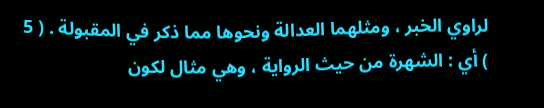لراوي الخبر ، ومثلهما العدالة ونحوها مما ذكر في المقبولة . ( 5 ) أي : الشهرة من حيث الرواية ، وهي مثال لكون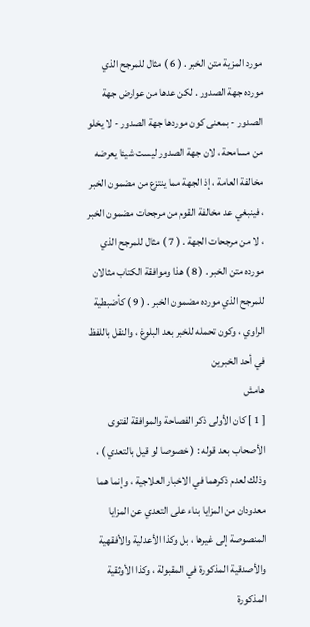مورد المزية متن الخبر . ( 6 ) مثال للمرجح الذي مورده جهة الصدور . لكن عدها من عوارض جهة الصدور - بمعنى كون موردها جهة الصدور - لا يخلو من مسامحة ، لان جهة الصدور ليست شيئا يعرضه مخالفة العامة ، إذ الجهة مما ينتزع من مضمون الخبر ، فينبغي عد مخالفة القوم من مرجحات مضمون الخبر ، لا من مرجحات الجهة . ( 7 ) مثال للمرجح الذي مورده متن الخبر . ( 8 ) هذا وموافقة الكتاب مثالان للمرجح الذي مورده مضمون الخبر . ( 9 ) كأضبطية الراوي ، وكون تحمله للخبر بعد البلوغ ، والنقل باللفظ في أحد الخبرين
هامش
[ 1 ] كان الأولى ذكر الفصاحة والموافقة لفتوى الأصحاب بعد قوله : ( خصوصا لو قيل بالتعدي ) ، وذلك لعدم ذكرهما في الاخبار العلاجية ، وإنما هما معدودان من المزايا بناء على التعدي عن المزايا المنصوصة إلى غيرها ، بل وكذا الأعدلية والأفقهية والأصدقية المذكورة في المقبولة ، وكذا الأوثقية المذكورة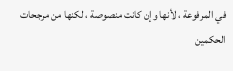في المرفوعة ، لأنها وإن كانت منصوصة ، لكنها من مرجحات الحكمين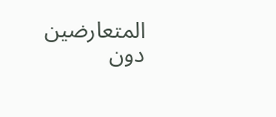المتعارضين دون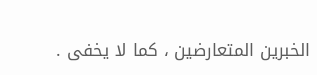الخبرين المتعارضين ، كما لا يخفى .